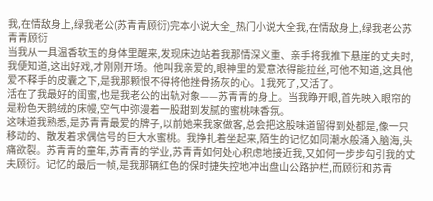我,在情敌身上,绿我老公(苏青青顾衍)完本小说大全_热门小说大全我,在情敌身上,绿我老公苏青青顾衍
当我从一具温香软玉的身体里醒来,发现床边站着我那情深义重、亲手将我推下悬崖的丈夫时,我便知道,这出好戏,才刚刚开场。他叫我亲爱的,眼神里的爱意浓得能拉丝,可他不知道,这具他爱不释手的皮囊之下,是我那颗恨不得将他挫骨扬灰的心。1我死了,又活了。
活在了我最好的闺蜜,也是我老公的出轨对象——苏青青的身上。当我睁开眼,首先映入眼帘的是粉色天鹅绒的床幔,空气中弥漫着一股甜到发腻的蜜桃味香氛。
这味道我熟悉,是苏青青最爱的牌子,以前她来我家做客,总会把这股味道留得到处都是,像一只移动的、散发着求偶信号的巨大水蜜桃。我挣扎着坐起来,陌生的记忆如同潮水般涌入脑海,头痛欲裂。苏青青的童年,苏青青的学业,苏青青如何处心积虑地接近我,又如何一步步勾引我的丈夫顾衍。记忆的最后一帧,是我那辆红色的保时捷失控地冲出盘山公路护栏,而顾衍和苏青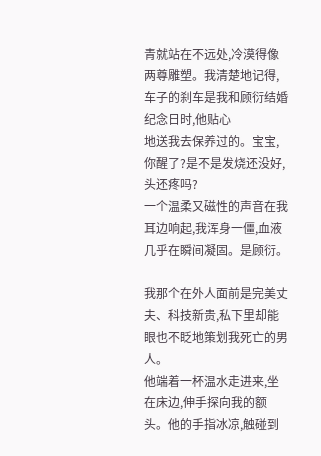青就站在不远处,冷漠得像两尊雕塑。我清楚地记得,车子的刹车是我和顾衍结婚纪念日时,他贴心
地送我去保养过的。宝宝,你醒了?是不是发烧还没好,头还疼吗?
一个温柔又磁性的声音在我耳边响起,我浑身一僵,血液几乎在瞬间凝固。是顾衍。

我那个在外人面前是完美丈夫、科技新贵,私下里却能眼也不眨地策划我死亡的男人。
他端着一杯温水走进来,坐在床边,伸手探向我的额头。他的手指冰凉,触碰到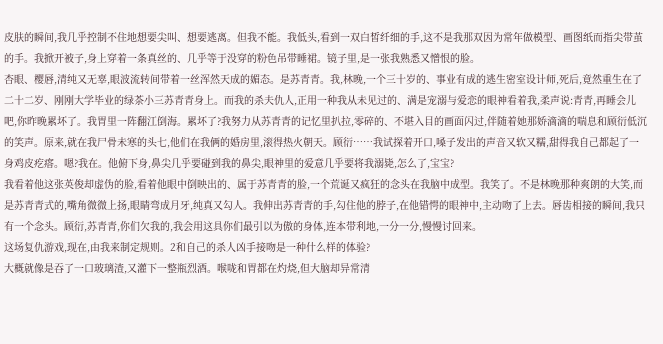皮肤的瞬间,我几乎控制不住地想要尖叫、想要逃离。但我不能。我低头,看到一双白皙纤细的手,这不是我那双因为常年做模型、画图纸而指尖带茧的手。我掀开被子,身上穿着一条真丝的、几乎等于没穿的粉色吊带睡裙。镜子里,是一张我熟悉又憎恨的脸。
杏眼、樱唇,清纯又无辜,眼波流转间带着一丝浑然天成的媚态。是苏青青。我,林晚,一个三十岁的、事业有成的逃生密室设计师,死后,竟然重生在了二十二岁、刚刚大学毕业的绿茶小三苏青青身上。而我的杀夫仇人,正用一种我从未见过的、满是宠溺与爱恋的眼神看着我,柔声说:青青,再睡会儿吧,你昨晚累坏了。我胃里一阵翻江倒海。累坏了?我努力从苏青青的记忆里扒拉,零碎的、不堪入目的画面闪过,伴随着她那娇滴滴的喘息和顾衍低沉的笑声。原来,就在我尸骨未寒的头七,他们在我俩的婚房里,滚得热火朝天。顾衍……我试探着开口,嗓子发出的声音又软又糯,甜得我自己都起了一身鸡皮疙瘩。嗯?我在。他俯下身,鼻尖几乎要碰到我的鼻尖,眼神里的爱意几乎要将我溺毙,怎么了,宝宝?
我看着他这张英俊却虚伪的脸,看着他眼中倒映出的、属于苏青青的脸,一个荒诞又疯狂的念头在我脑中成型。我笑了。不是林晚那种爽朗的大笑,而是苏青青式的,嘴角微微上扬,眼睛弯成月牙,纯真又勾人。我伸出苏青青的手,勾住他的脖子,在他错愕的眼神中,主动吻了上去。唇齿相接的瞬间,我只有一个念头。顾衍,苏青青,你们欠我的,我会用这具你们最引以为傲的身体,连本带利地,一分一分,慢慢讨回来。
这场复仇游戏,现在,由我来制定规则。2和自己的杀人凶手接吻是一种什么样的体验?
大概就像是吞了一口玻璃渣,又灌下一整瓶烈酒。喉咙和胃都在灼烧,但大脑却异常清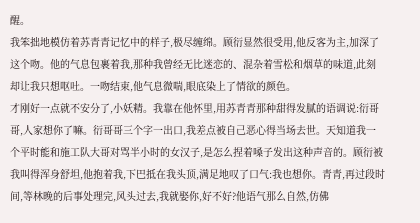醒。
我笨拙地模仿着苏青青记忆中的样子,极尽缠绵。顾衍显然很受用,他反客为主,加深了这个吻。他的气息包裹着我,那种我曾经无比迷恋的、混杂着雪松和烟草的味道,此刻却让我只想呕吐。一吻结束,他气息微喘,眼底染上了情欲的颜色。
才刚好一点就不安分了,小妖精。我靠在他怀里,用苏青青那种甜得发腻的语调说:衍哥哥,人家想你了嘛。衍哥哥三个字一出口,我差点被自己恶心得当场去世。天知道我一个平时能和施工队大哥对骂半小时的女汉子,是怎么捏着嗓子发出这种声音的。顾衍被我叫得浑身舒坦,他抱着我,下巴抵在我头顶,满足地叹了口气:我也想你。青青,再过段时间,等林晚的后事处理完,风头过去,我就娶你,好不好?他语气那么自然,仿佛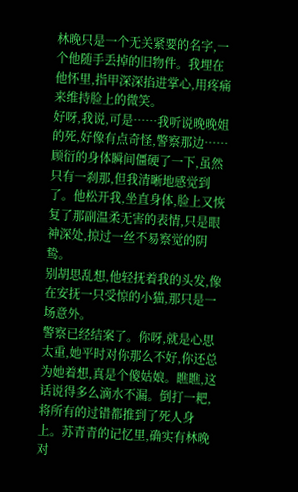林晚只是一个无关紧要的名字,一个他随手丢掉的旧物件。我埋在他怀里,指甲深深掐进掌心,用疼痛来维持脸上的微笑。
好呀,我说,可是……我听说晚晚姐的死,好像有点奇怪,警察那边……
顾衍的身体瞬间僵硬了一下,虽然只有一刹那,但我清晰地感觉到了。他松开我,坐直身体,脸上又恢复了那副温柔无害的表情,只是眼神深处,掠过一丝不易察觉的阴鸷。
别胡思乱想,他轻抚着我的头发,像在安抚一只受惊的小猫,那只是一场意外。
警察已经结案了。你呀,就是心思太重,她平时对你那么不好,你还总为她着想,真是个傻姑娘。瞧瞧,这话说得多么滴水不漏。倒打一耙,将所有的过错都推到了死人身上。苏青青的记忆里,确实有林晚对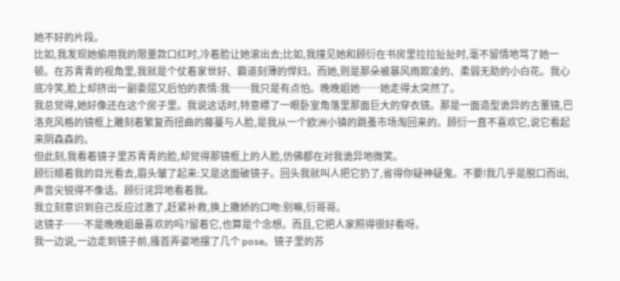她不好的片段。
比如,我发现她偷用我的限量款口红时,冷着脸让她滚出去;比如,我撞见她和顾衍在书房里拉拉扯扯时,毫不留情地骂了她一顿。在苏青青的视角里,我就是个仗着家世好、霸道刻薄的悍妇。而她,则是那朵被暴风雨欺凌的、柔弱无助的小白花。我心底冷笑,脸上却挤出一副委屈又后怕的表情:我……我只是有点怕。晚晚姐她……她走得太突然了。
我总觉得,她好像还在这个房子里。我说这话时,特意瞟了一眼卧室角落里那面巨大的穿衣镜。那是一面造型诡异的古董镜,巴洛克风格的镜框上雕刻着繁复而扭曲的藤蔓与人脸,是我从一个欧洲小镇的跳蚤市场淘回来的。顾衍一直不喜欢它,说它看起来阴森森的。
但此刻,我看着镜子里苏青青的脸,却觉得那镜框上的人脸,仿佛都在对我诡异地微笑。
顾衍顺着我的目光看去,眉头皱了起来:又是这面破镜子。回头我就叫人把它扔了,省得你疑神疑鬼。不要!我几乎是脱口而出,声音尖锐得不像话。顾衍诧异地看着我。
我立刻意识到自己反应过激了,赶紧补救,换上撒娇的口吻:别嘛,衍哥哥。
这镜子……不是晚晚姐最喜欢的吗?留着它,也算是个念想。而且,它把人家照得很好看呀。
我一边说,一边走到镜子前,搔首弄姿地摆了几个 pose。镜子里的苏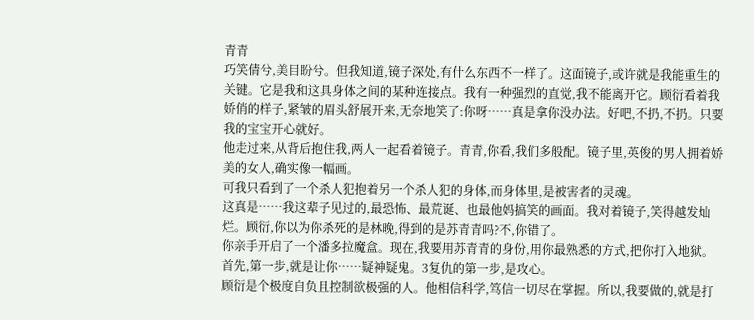青青
巧笑倩兮,美目盼兮。但我知道,镜子深处,有什么东西不一样了。这面镜子,或许就是我能重生的关键。它是我和这具身体之间的某种连接点。我有一种强烈的直觉,我不能离开它。顾衍看着我娇俏的样子,紧皱的眉头舒展开来,无奈地笑了:你呀……真是拿你没办法。好吧,不扔,不扔。只要我的宝宝开心就好。
他走过来,从背后抱住我,两人一起看着镜子。青青,你看,我们多般配。镜子里,英俊的男人拥着娇美的女人,确实像一幅画。
可我只看到了一个杀人犯抱着另一个杀人犯的身体,而身体里,是被害者的灵魂。
这真是……我这辈子见过的,最恐怖、最荒诞、也最他妈搞笑的画面。我对着镜子,笑得越发灿烂。顾衍,你以为你杀死的是林晚,得到的是苏青青吗?不,你错了。
你亲手开启了一个潘多拉魔盒。现在,我要用苏青青的身份,用你最熟悉的方式,把你打入地狱。首先,第一步,就是让你……疑神疑鬼。3复仇的第一步,是攻心。
顾衍是个极度自负且控制欲极强的人。他相信科学,笃信一切尽在掌握。所以,我要做的,就是打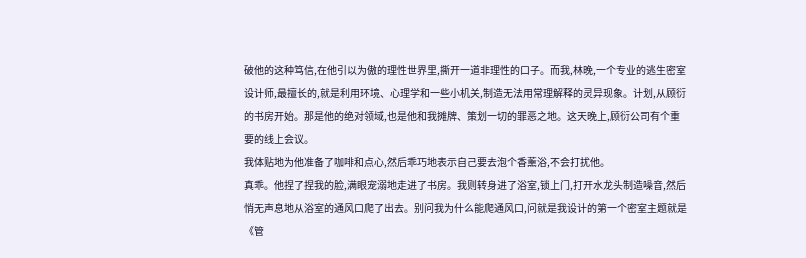破他的这种笃信,在他引以为傲的理性世界里,撕开一道非理性的口子。而我,林晚,一个专业的逃生密室设计师,最擅长的,就是利用环境、心理学和一些小机关,制造无法用常理解释的灵异现象。计划,从顾衍的书房开始。那是他的绝对领域,也是他和我摊牌、策划一切的罪恶之地。这天晚上,顾衍公司有个重要的线上会议。
我体贴地为他准备了咖啡和点心,然后乖巧地表示自己要去泡个香薰浴,不会打扰他。
真乖。他捏了捏我的脸,满眼宠溺地走进了书房。我则转身进了浴室,锁上门,打开水龙头制造噪音,然后悄无声息地从浴室的通风口爬了出去。别问我为什么能爬通风口,问就是我设计的第一个密室主题就是《管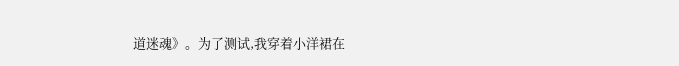道迷魂》。为了测试,我穿着小洋裙在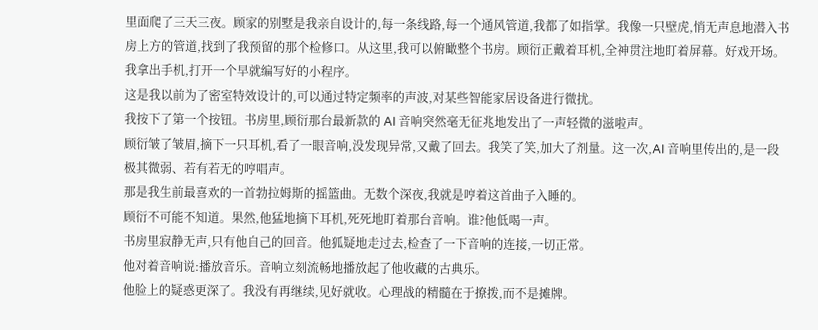里面爬了三天三夜。顾家的别墅是我亲自设计的,每一条线路,每一个通风管道,我都了如指掌。我像一只壁虎,悄无声息地潜入书房上方的管道,找到了我预留的那个检修口。从这里,我可以俯瞰整个书房。顾衍正戴着耳机,全神贯注地盯着屏幕。好戏开场。我拿出手机,打开一个早就编写好的小程序。
这是我以前为了密室特效设计的,可以通过特定频率的声波,对某些智能家居设备进行微扰。
我按下了第一个按钮。书房里,顾衍那台最新款的 AI 音响突然毫无征兆地发出了一声轻微的滋啦声。
顾衍皱了皱眉,摘下一只耳机,看了一眼音响,没发现异常,又戴了回去。我笑了笑,加大了剂量。这一次,AI 音响里传出的,是一段极其微弱、若有若无的哼唱声。
那是我生前最喜欢的一首勃拉姆斯的摇篮曲。无数个深夜,我就是哼着这首曲子入睡的。
顾衍不可能不知道。果然,他猛地摘下耳机,死死地盯着那台音响。谁?他低喝一声。
书房里寂静无声,只有他自己的回音。他狐疑地走过去,检查了一下音响的连接,一切正常。
他对着音响说:播放音乐。音响立刻流畅地播放起了他收藏的古典乐。
他脸上的疑惑更深了。我没有再继续,见好就收。心理战的精髓在于撩拨,而不是摊牌。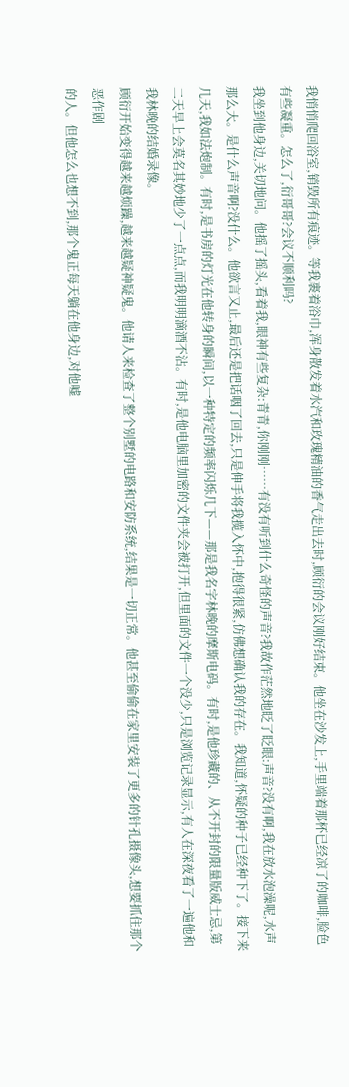我悄悄爬回浴室,销毁所有痕迹。等我裹着浴巾,浑身散发着水汽和玫瑰精油的香气走出去时,顾衍的会议刚好结束。他坐在沙发上,手里端着那杯已经凉了的咖啡,脸色有些凝重。怎么了,衍哥哥?会议不顺利吗?
我坐到他身边,关切地问。他摇了摇头,看着我,眼神有些复杂:青青,你刚刚……有没有听到什么奇怪的声音?我故作茫然地眨了眨眼:声音?没有啊,我在放水泡澡呢,水声那么大。是什么声音啊?没什么。他欲言又止,最后还是把话咽了回去,只是伸手将我揽入怀中,抱得很紧,仿佛想确认我的存在。我知道,怀疑的种子已经种下了。接下来几天,我如法炮制。有时,是书房的灯光在他转身的瞬间,以一种特定的频率闪烁几下——那是我名字林晚的摩斯电码。有时,是他珍藏的、从不开封的限量版威士忌,第二天早上会莫名其妙地少了一点点,而我明明滴酒不沾。有时,是他电脑里加密的文件夹会被打开,但里面的文件一个没少,只是浏览记录显示,有人在深夜看了一遍他和我林晚的结婚录像。
顾衍开始变得越来越烦躁,越来越疑神疑鬼。他请人来检查了整个别墅的电路和安防系统,结果是一切正常。他甚至偷偷在家里安装了更多的针孔摄像头,想要抓住那个恶作剧
的人。但他怎么也想不到,那个鬼正每天躺在他身边,对他嘘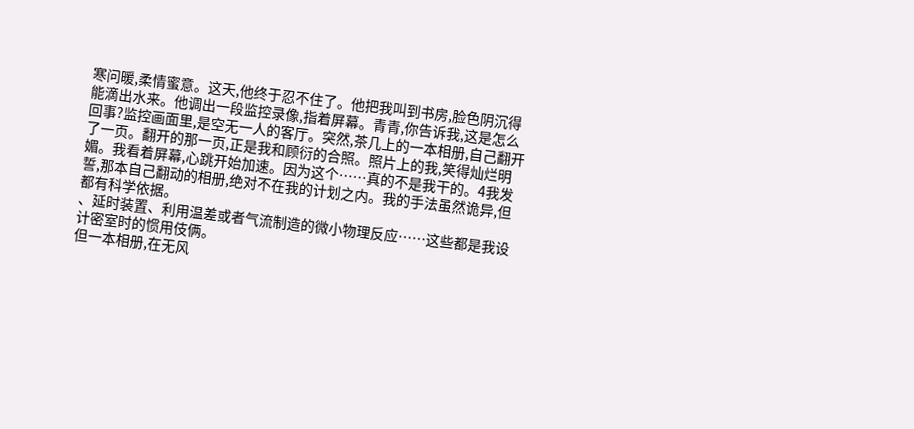寒问暖,柔情蜜意。这天,他终于忍不住了。他把我叫到书房,脸色阴沉得能滴出水来。他调出一段监控录像,指着屏幕。青青,你告诉我,这是怎么回事?监控画面里,是空无一人的客厅。突然,茶几上的一本相册,自己翻开了一页。翻开的那一页,正是我和顾衍的合照。照片上的我,笑得灿烂明媚。我看着屏幕,心跳开始加速。因为这个……真的不是我干的。4我发誓,那本自己翻动的相册,绝对不在我的计划之内。我的手法虽然诡异,但都有科学依据。
、延时装置、利用温差或者气流制造的微小物理反应……这些都是我设计密室时的惯用伎俩。
但一本相册,在无风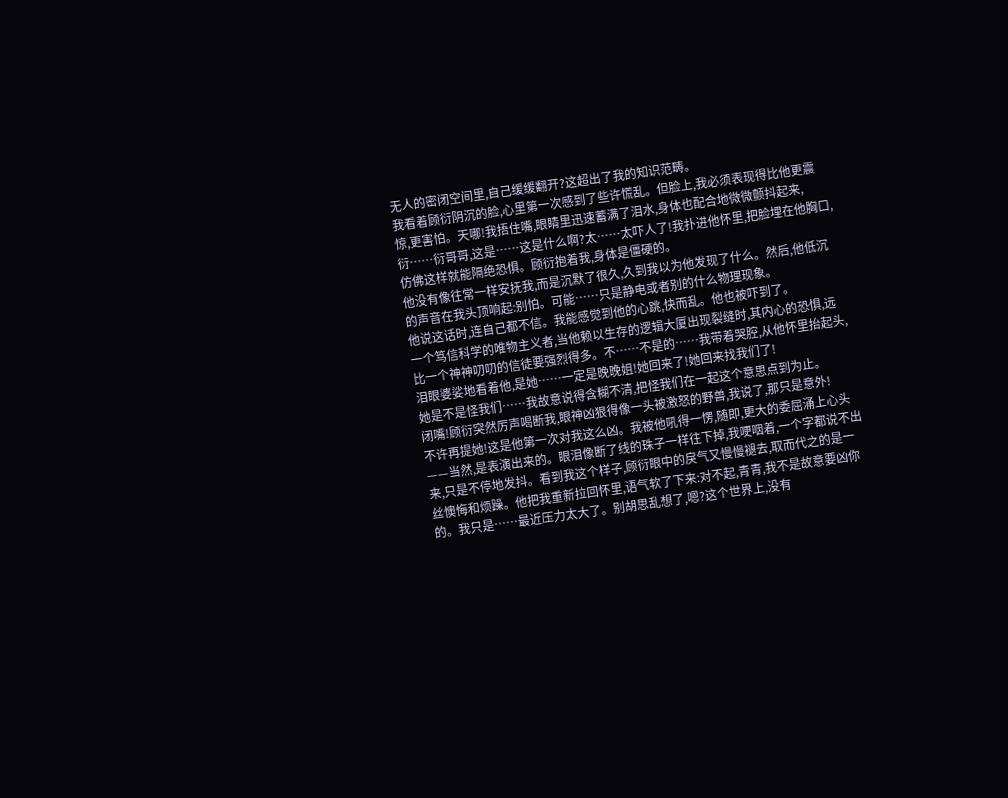无人的密闭空间里,自己缓缓翻开?这超出了我的知识范畴。
我看着顾衍阴沉的脸,心里第一次感到了些许慌乱。但脸上,我必须表现得比他更震惊,更害怕。天哪!我捂住嘴,眼睛里迅速蓄满了泪水,身体也配合地微微颤抖起来,衍……衍哥哥,这是……这是什么啊?太……太吓人了!我扑进他怀里,把脸埋在他胸口,仿佛这样就能隔绝恐惧。顾衍抱着我,身体是僵硬的。
他没有像往常一样安抚我,而是沉默了很久,久到我以为他发现了什么。然后,他低沉的声音在我头顶响起:别怕。可能……只是静电或者别的什么物理现象。
他说这话时,连自己都不信。我能感觉到他的心跳,快而乱。他也被吓到了。
一个笃信科学的唯物主义者,当他赖以生存的逻辑大厦出现裂缝时,其内心的恐惧,远比一个神神叨叨的信徒要强烈得多。不……不是的……我带着哭腔,从他怀里抬起头,泪眼婆娑地看着他,是她……一定是晚晚姐!她回来了!她回来找我们了!
她是不是怪我们……我故意说得含糊不清,把怪我们在一起这个意思点到为止。
闭嘴!顾衍突然厉声喝断我,眼神凶狠得像一头被激怒的野兽,我说了,那只是意外!
不许再提她!这是他第一次对我这么凶。我被他吼得一愣,随即,更大的委屈涌上心头——当然,是表演出来的。眼泪像断了线的珠子一样往下掉,我哽咽着,一个字都说不出来,只是不停地发抖。看到我这个样子,顾衍眼中的戾气又慢慢褪去,取而代之的是一丝懊悔和烦躁。他把我重新拉回怀里,语气软了下来:对不起,青青,我不是故意要凶你的。我只是……最近压力太大了。别胡思乱想了,嗯?这个世界上,没有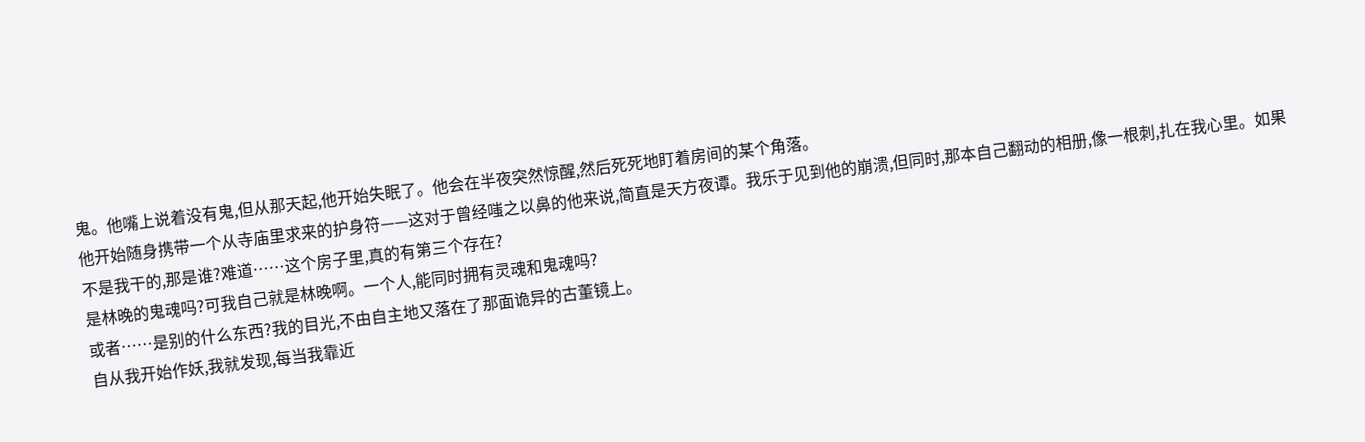鬼。他嘴上说着没有鬼,但从那天起,他开始失眠了。他会在半夜突然惊醒,然后死死地盯着房间的某个角落。
他开始随身携带一个从寺庙里求来的护身符——这对于曾经嗤之以鼻的他来说,简直是天方夜谭。我乐于见到他的崩溃,但同时,那本自己翻动的相册,像一根刺,扎在我心里。如果不是我干的,那是谁?难道……这个房子里,真的有第三个存在?
是林晚的鬼魂吗?可我自己就是林晚啊。一个人,能同时拥有灵魂和鬼魂吗?
或者……是别的什么东西?我的目光,不由自主地又落在了那面诡异的古董镜上。
自从我开始作妖,我就发现,每当我靠近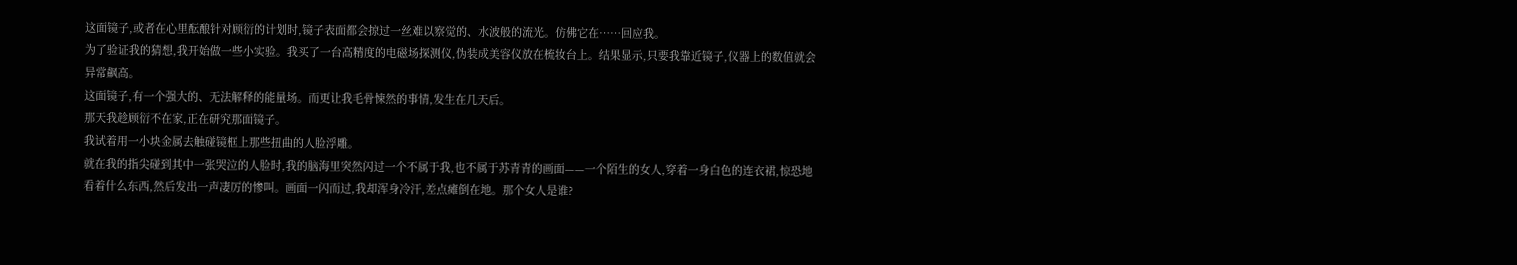这面镜子,或者在心里酝酿针对顾衍的计划时,镜子表面都会掠过一丝难以察觉的、水波般的流光。仿佛它在……回应我。
为了验证我的猜想,我开始做一些小实验。我买了一台高精度的电磁场探测仪,伪装成美容仪放在梳妆台上。结果显示,只要我靠近镜子,仪器上的数值就会异常飙高。
这面镜子,有一个强大的、无法解释的能量场。而更让我毛骨悚然的事情,发生在几天后。
那天我趁顾衍不在家,正在研究那面镜子。
我试着用一小块金属去触碰镜框上那些扭曲的人脸浮雕。
就在我的指尖碰到其中一张哭泣的人脸时,我的脑海里突然闪过一个不属于我,也不属于苏青青的画面——一个陌生的女人,穿着一身白色的连衣裙,惊恐地看着什么东西,然后发出一声凄厉的惨叫。画面一闪而过,我却浑身冷汗,差点瘫倒在地。那个女人是谁?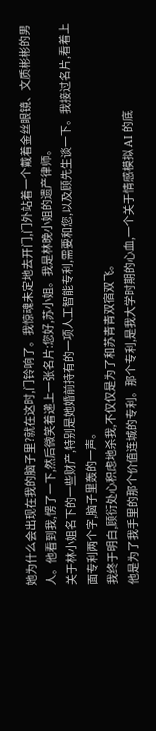她为什么会出现在我的脑子里?就在这时,门铃响了。我惊魂未定地去开门,门外站着一个戴着金丝眼镜、文质彬彬的男人。他看到我,愣了一下,然后微笑着递上一张名片:您好,苏小姐。我是林晚小姐的遗产律师。
关于林小姐名下的一些财产,特别是她婚前持有的一项人工智能专利,需要和您,以及顾先生谈一下。我接过名片,看着上面专利两个字,脑子里轰的一声。
我终于明白,顾衍处心积虑地杀我,不仅仅是为了和苏青青双宿双飞。
他是为了我手里的那个价值连城的专利。那个专利,是我大学时期的心血,一个关于情感模拟 AI 的底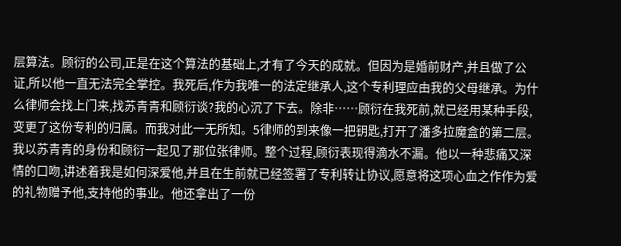层算法。顾衍的公司,正是在这个算法的基础上,才有了今天的成就。但因为是婚前财产,并且做了公证,所以他一直无法完全掌控。我死后,作为我唯一的法定继承人,这个专利理应由我的父母继承。为什么律师会找上门来,找苏青青和顾衍谈?我的心沉了下去。除非……顾衍在我死前,就已经用某种手段,变更了这份专利的归属。而我对此一无所知。5律师的到来像一把钥匙,打开了潘多拉魔盒的第二层。我以苏青青的身份和顾衍一起见了那位张律师。整个过程,顾衍表现得滴水不漏。他以一种悲痛又深情的口吻,讲述着我是如何深爱他,并且在生前就已经签署了专利转让协议,愿意将这项心血之作作为爱的礼物赠予他,支持他的事业。他还拿出了一份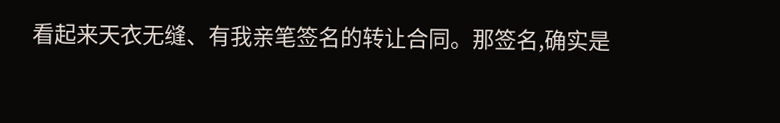看起来天衣无缝、有我亲笔签名的转让合同。那签名,确实是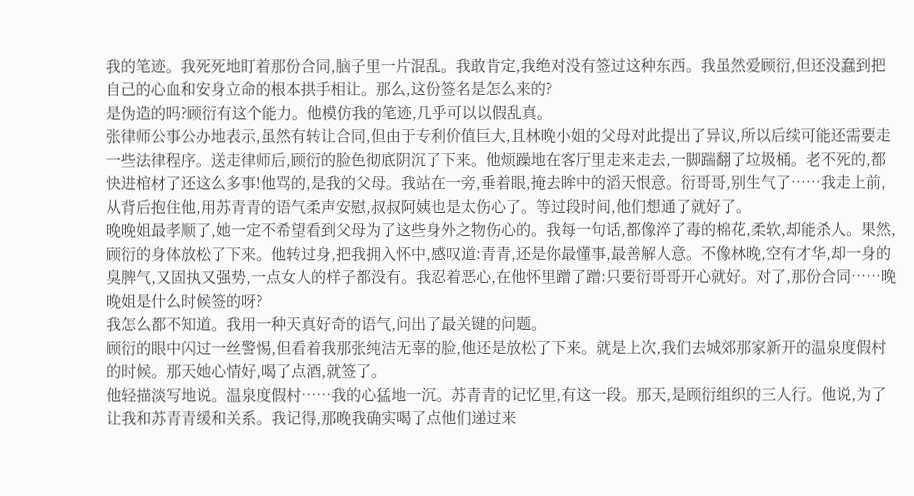我的笔迹。我死死地盯着那份合同,脑子里一片混乱。我敢肯定,我绝对没有签过这种东西。我虽然爱顾衍,但还没蠢到把自己的心血和安身立命的根本拱手相让。那么,这份签名是怎么来的?
是伪造的吗?顾衍有这个能力。他模仿我的笔迹,几乎可以以假乱真。
张律师公事公办地表示,虽然有转让合同,但由于专利价值巨大,且林晚小姐的父母对此提出了异议,所以后续可能还需要走一些法律程序。送走律师后,顾衍的脸色彻底阴沉了下来。他烦躁地在客厅里走来走去,一脚踹翻了垃圾桶。老不死的,都快进棺材了还这么多事!他骂的,是我的父母。我站在一旁,垂着眼,掩去眸中的滔天恨意。衍哥哥,别生气了……我走上前,从背后抱住他,用苏青青的语气柔声安慰,叔叔阿姨也是太伤心了。等过段时间,他们想通了就好了。
晚晚姐最孝顺了,她一定不希望看到父母为了这些身外之物伤心的。我每一句话,都像淬了毒的棉花,柔软,却能杀人。果然,顾衍的身体放松了下来。他转过身,把我拥入怀中,感叹道:青青,还是你最懂事,最善解人意。不像林晚,空有才华,却一身的臭脾气,又固执又强势,一点女人的样子都没有。我忍着恶心,在他怀里蹭了蹭:只要衍哥哥开心就好。对了,那份合同……晚晚姐是什么时候签的呀?
我怎么都不知道。我用一种天真好奇的语气,问出了最关键的问题。
顾衍的眼中闪过一丝警惕,但看着我那张纯洁无辜的脸,他还是放松了下来。就是上次,我们去城郊那家新开的温泉度假村的时候。那天她心情好,喝了点酒,就签了。
他轻描淡写地说。温泉度假村……我的心猛地一沉。苏青青的记忆里,有这一段。那天,是顾衍组织的三人行。他说,为了让我和苏青青缓和关系。我记得,那晚我确实喝了点他们递过来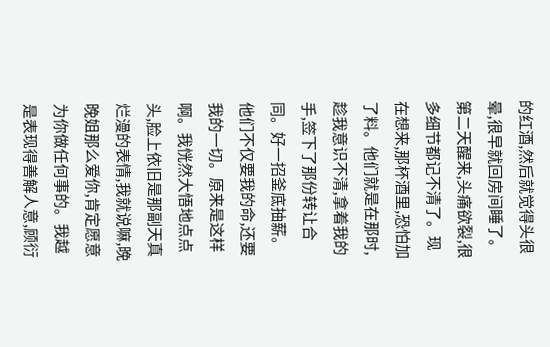的红酒,然后就觉得头很晕,很早就回房间睡了。第二天醒来,头痛欲裂,很多细节都记不清了。现在想来,那杯酒里,恐怕加了料。他们就是在那时,趁我意识不清,拿着我的手,签下了那份转让合同。好一招釜底抽薪。他们不仅要我的命,还要我的一切。原来是这样啊。我恍然大悟地点点头,脸上依旧是那副天真烂漫的表情,我就说嘛,晚晚姐那么爱你,肯定愿意为你做任何事的。我越是表现得善解人意,顾衍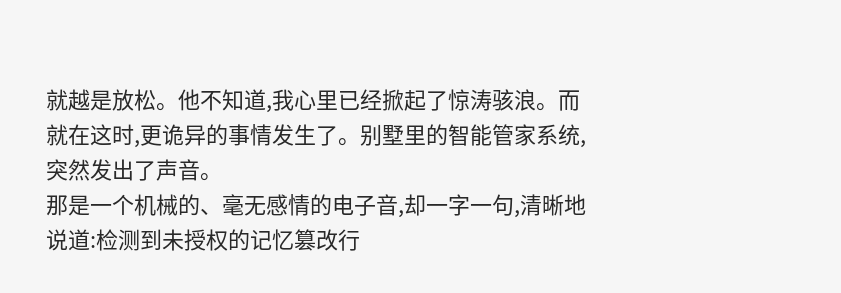就越是放松。他不知道,我心里已经掀起了惊涛骇浪。而就在这时,更诡异的事情发生了。别墅里的智能管家系统,突然发出了声音。
那是一个机械的、毫无感情的电子音,却一字一句,清晰地说道:检测到未授权的记忆篡改行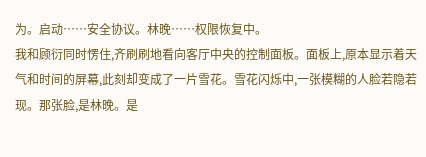为。启动……安全协议。林晚……权限恢复中。
我和顾衍同时愣住,齐刷刷地看向客厅中央的控制面板。面板上,原本显示着天气和时间的屏幕,此刻却变成了一片雪花。雪花闪烁中,一张模糊的人脸若隐若现。那张脸,是林晚。是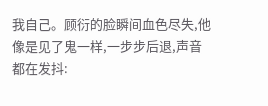我自己。顾衍的脸瞬间血色尽失,他像是见了鬼一样,一步步后退,声音都在发抖: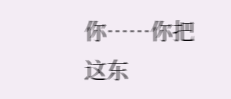你……你把这东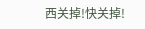西关掉!快关掉!